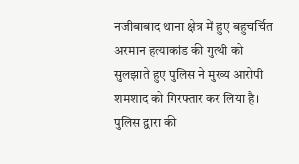नजीबाबाद थाना क्षेत्र में हुए बहुचर्चित अरमान हत्याकांड की गुत्थी को सुलझाते हुए पुलिस ने मुख्य आरोपी शमशाद को गिरफ्तार कर लिया है। पुलिस द्वारा की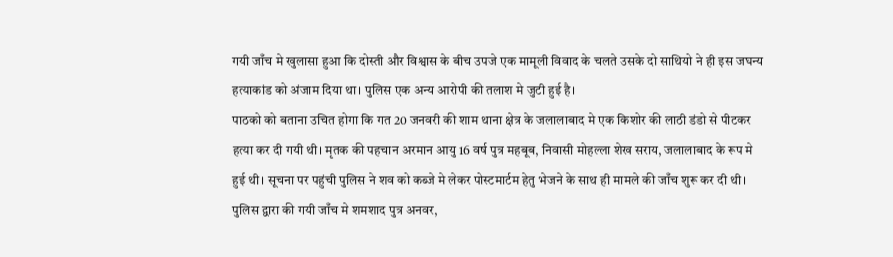गयी जाँच मे खुलासा हुआ कि दोस्ती और विश्वास के बीच उपजे एक मामूली विवाद के चलते उसके दो साथियो ने ही इस जघन्य हत्याकांड को अंजाम दिया था। पुलिस एक अन्य आरोपी की तलाश मे जुटी हुई है।
पाठको को बताना उचित होगा कि गत 20 जनवरी की शाम थाना क्षेत्र के जलालाबाद मे एक किशोर की लाठी डंडो से पीटकर हत्या कर दी गयी थी। मृतक की पहचान अरमान आयु 16 वर्ष पुत्र महबूब, निवासी मोहल्ला शेख सराय, जलालाबाद के रूप मे हुई थी। सूचना पर पहुंची पुलिस ने शव को कब्जे मे लेकर पोस्टमार्टम हेतु भेजने के साथ ही मामले की जाँच शुरू कर दी थी।
पुलिस द्वारा की गयी जाँच मे शमशाद पुत्र अनवर,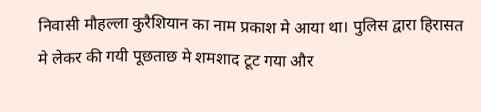निवासी मौहल्ला कुरैशियान का नाम प्रकाश मे आया था। पुलिस द्वारा हिरासत मे लेकर की गयी पूछताछ मे शमशाद टूट गया और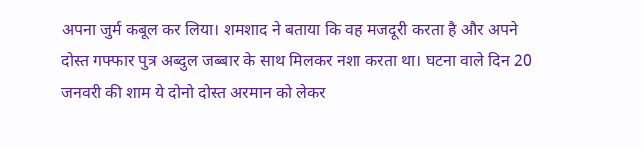अपना जुर्म कबूल कर लिया। शमशाद ने बताया कि वह मजदूरी करता है और अपने दोस्त गफ्फार पुत्र अब्दुल जब्बार के साथ मिलकर नशा करता था। घटना वाले दिन 20 जनवरी की शाम ये दोनो दोस्त अरमान को लेकर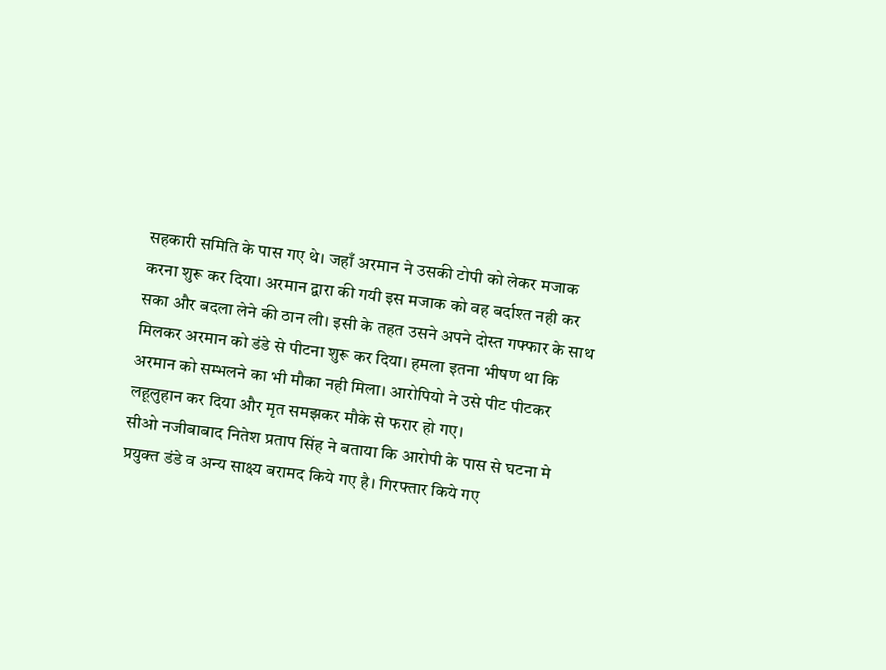सहकारी समिति के पास गए थे। जहाँ अरमान ने उसकी टोपी को लेकर मजाक करना शुरू कर दिया। अरमान द्वारा की गयी इस मजाक को वह बर्दाश्त नही कर सका और बदला लेने की ठान ली। इसी के तहत उसने अपने दोस्त गफ्फार के साथ मिलकर अरमान को डंडे से पीटना शुरू कर दिया। हमला इतना भीषण था कि अरमान को सम्भलने का भी मौका नही मिला। आरोपियो ने उसे पीट पीटकर लहूलुहान कर दिया और मृत समझकर मौके से फरार हो गए।
सीओ नजीबाबाद नितेश प्रताप सिंह ने बताया कि आरोपी के पास से घटना मे प्रयुक्त डंडे व अन्य साक्ष्य बरामद किये गए है। गिरफ्तार किये गए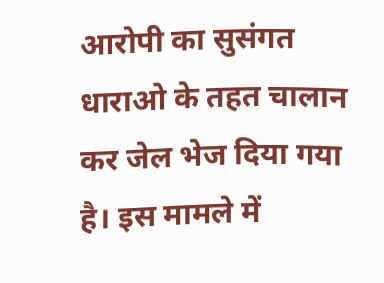आरोपी का सुसंगत धाराओ के तहत चालान कर जेल भेज दिया गया है। इस मामले में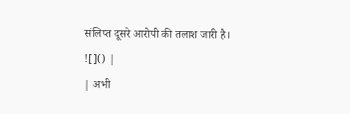संलिप्त दूसरे आरोपी की तलाश जारी है।
![]() |
| अभी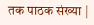तक पाठक संख्या |